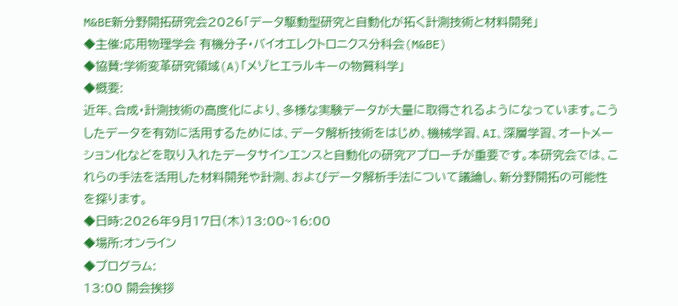M&BE新分野開拓研究会2026「データ駆動型研究と自動化が拓く計測技術と材料開発」
◆主催:応⽤物理学会 有機分⼦・バイオエレクトロニクス分科会(M&BE)
◆協賛:学術変⾰研究領域(A)「メゾヒエラルキーの物質科学」
◆概要:
近年、合成・計測技術の高度化により、多様な実験データが大量に取得されるようになっています。こうしたデータを有効に活用するためには、データ解析技術をはじめ、機械学習、AI、深層学習、オートメーション化などを取り入れたデータサインエンスと自動化の研究アプローチが重要です。本研究会では、これらの手法を活用した材料開発や計測、およびデータ解析手法について議論し、新分野開拓の可能性を探ります。
◆日時:2026年9月17日(木)13:00~16:00
◆場所:オンライン
◆プログラム:
13:00 開会挨拶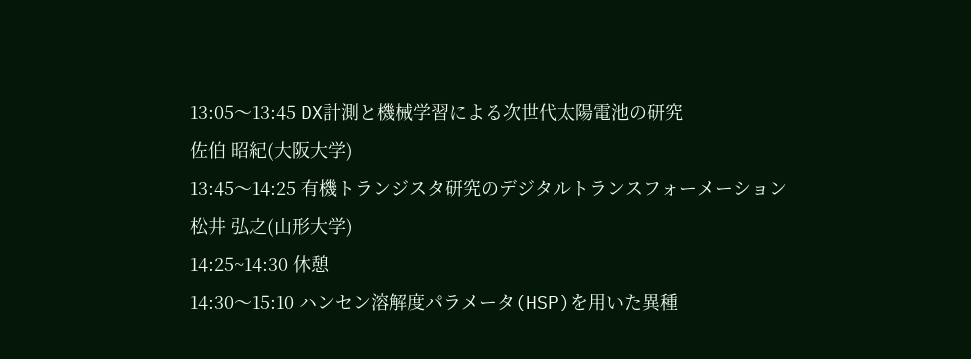13:05〜13:45 DX計測と機械学習による次世代太陽電池の研究
佐伯 昭紀(大阪大学)
13:45〜14:25 有機トランジスタ研究のデジタルトランスフォーメーション
松井 弘之(山形大学)
14:25~14:30 休憩
14:30〜15:10 ハンセン溶解度パラメータ(HSP)を用いた異種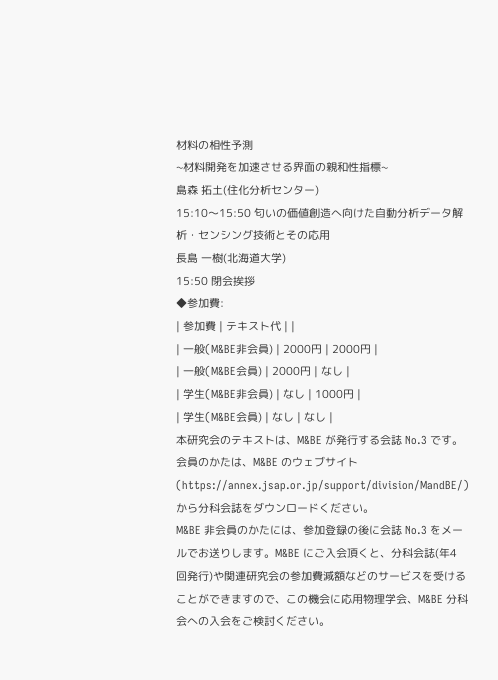材料の相性予測
~材料開発を加速させる界面の親和性指標~
島森 拓土(住化分析センター)
15:10〜15:50 匂いの価値創造へ向けた自動分析データ解析・センシング技術とその応用
長島 一樹(北海道大学)
15:50 閉会挨拶
◆参加費:
| 参加費 | テキスト代 | |
| 一般(M&BE非会員) | 2000円 | 2000円 |
| 一般(M&BE会員) | 2000円 | なし |
| 学生(M&BE非会員) | なし | 1000円 |
| 学生(M&BE会員) | なし | なし |
本研究会のテキストは、M&BE が発⾏する会誌 No.3 です。会員のかたは、M&BE のウェブサイト(https://annex.jsap.or.jp/support/division/MandBE/)から分科会誌をダウンロードください。
M&BE ⾮会員のかたには、参加登録の後に会誌 No.3 をメールでお送りします。M&BE にご⼊会頂くと、分科会誌(年4 回発⾏)や関連研究会の参加費減額などのサービスを受けることができますので、この機会に応⽤物理学会、M&BE 分科会への⼊会をご検討ください。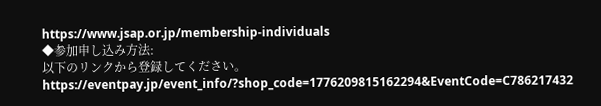https://www.jsap.or.jp/membership-individuals
◆参加申し込み方法:
以下のリンクから登録してください。
https://eventpay.jp/event_info/?shop_code=1776209815162294&EventCode=C786217432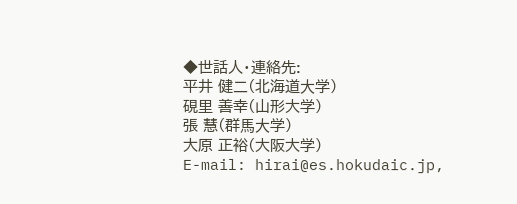◆世話人・連絡先:
平井 健⼆(北海道⼤学)
硯里 善幸(山形大学)
張 慧(群⾺⼤学)
大原 正裕(大阪大学)
E-mail: hirai@es.hokudaic.jp,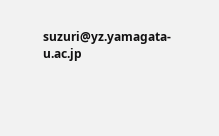suzuri@yz.yamagata-u.ac.jp